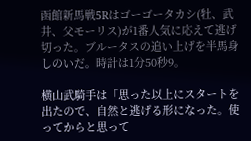函館新馬戦5Rはゴーゴータカシ(牡、武井、父モーリス)が1番人気に応えて逃げ切った。ブルータスの追い上げを半馬身しのいだ。時計は1分50秒9。

横山武騎手は「思った以上にスタートを出たので、自然と逃げる形になった。使ってからと思って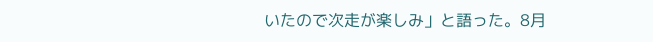いたので次走が楽しみ」と語った。8月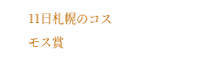11日札幌のコスモス賞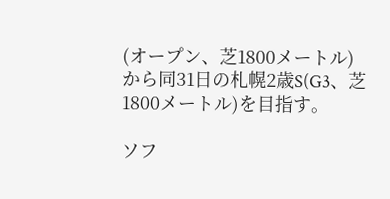(オープン、芝1800メートル)から同31日の札幌2歳S(G3、芝1800メートル)を目指す。

ソフ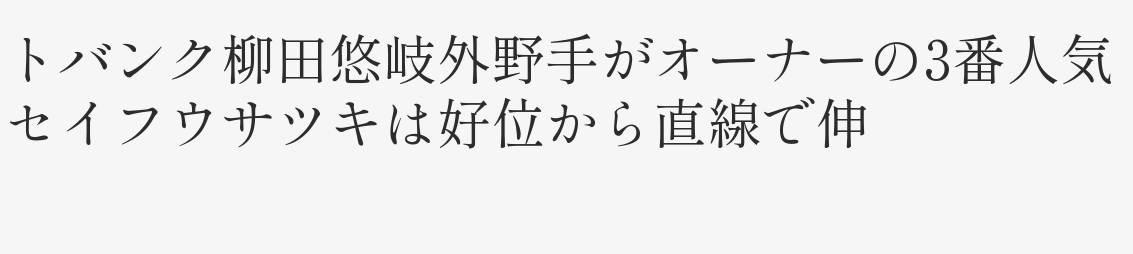トバンク柳田悠岐外野手がオーナーの3番人気セイフウサツキは好位から直線で伸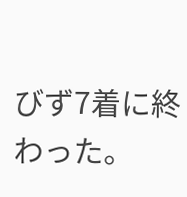びず7着に終わった。